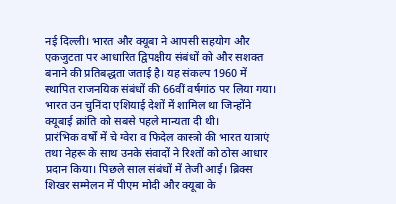नई दिल्ली। भारत और क्यूबा ने आपसी सहयोग और एकजुटता पर आधारित द्विपक्षीय संबंधों को और सशक्त बनाने की प्रतिबद्धता जताई है। यह संकल्प 1960 में स्थापित राजनयिक संबंधों की 66वीं वर्षगांठ पर लिया गया। भारत उन चुनिंदा एशियाई देशों में शामिल था जिन्होंने क्यूबाई क्रांति को सबसे पहले मान्यता दी थी।
प्रारंभिक वर्षों में चे ग्वेरा व फिदेल कास्त्रो की भारत यात्राएं तथा नेहरू के साथ उनके संवादों ने रिश्तों को ठोस आधार प्रदान किया। पिछले साल संबंधों में तेजी आई। ब्रिक्स शिखर सम्मेलन में पीएम मोदी और क्यूबा के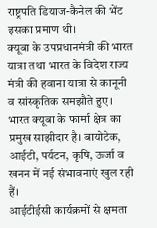राष्ट्रपति डियाज-कैनेल की भेंट इसका प्रमाण थी।
क्यूबा के उपप्रधानमंत्री की भारत यात्रा तथा भारत के विदेश राज्य मंत्री की हवाना यात्रा से कानूनी व सांस्कृतिक समझौते हुए। भारत क्यूबा के फार्मा क्षेत्र का प्रमुख साझीदार है। बायोटेक, आईटी, पर्यटन, कृषि, ऊर्जा व खनन में नई संभावनाएं खुल रही हैं।
आईटीईसी कार्यक्रमों से क्षमता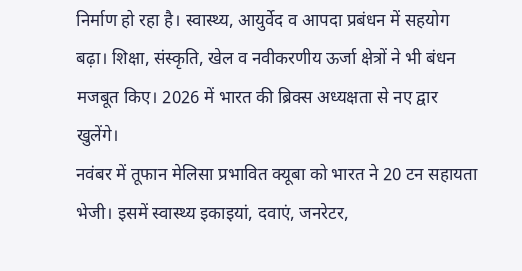निर्माण हो रहा है। स्वास्थ्य, आयुर्वेद व आपदा प्रबंधन में सहयोग बढ़ा। शिक्षा, संस्कृति, खेल व नवीकरणीय ऊर्जा क्षेत्रों ने भी बंधन मजबूत किए। 2026 में भारत की ब्रिक्स अध्यक्षता से नए द्वार खुलेंगे।
नवंबर में तूफान मेलिसा प्रभावित क्यूबा को भारत ने 20 टन सहायता भेजी। इसमें स्वास्थ्य इकाइयां, दवाएं, जनरेटर,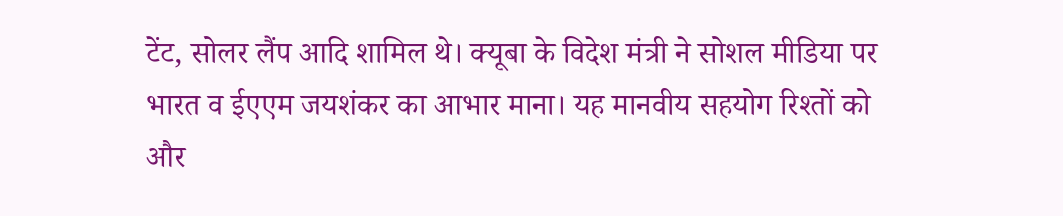टेंट, सोलर लैंप आदि शामिल थे। क्यूबा के विदेश मंत्री ने सोशल मीडिया पर भारत व ईएएम जयशंकर का आभार माना। यह मानवीय सहयोग रिश्तों को और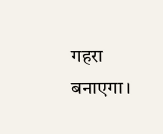गहरा बनाएगा।